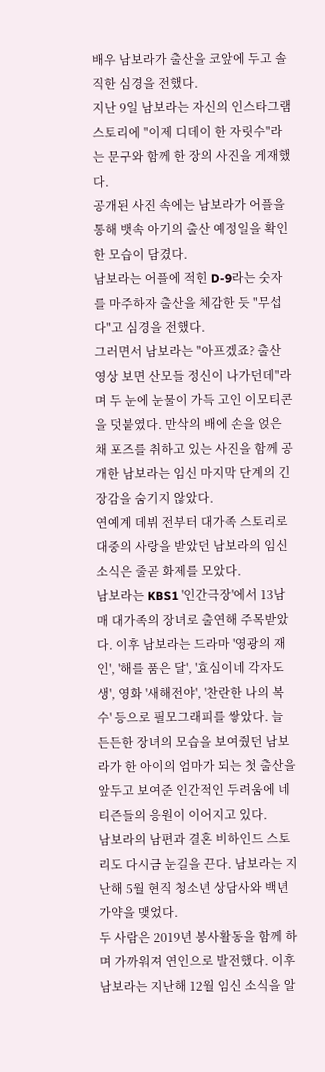배우 남보라가 출산을 코앞에 두고 솔직한 심경을 전했다.
지난 9일 남보라는 자신의 인스타그램 스토리에 "이제 디데이 한 자릿수"라는 문구와 함께 한 장의 사진을 게재했다.
공개된 사진 속에는 남보라가 어플을 통해 뱃속 아기의 출산 예정일을 확인한 모습이 담겼다.
남보라는 어플에 적힌 D-9라는 숫자를 마주하자 출산을 체감한 듯 "무섭다"고 심경을 전했다.
그러면서 남보라는 "아프겠죠? 출산 영상 보면 산모들 정신이 나가던데"라며 두 눈에 눈물이 가득 고인 이모티콘을 덧붙였다. 만삭의 배에 손을 얹은 채 포즈를 취하고 있는 사진을 함께 공개한 남보라는 임신 마지막 단계의 긴장감을 숨기지 않았다.
연예계 데뷔 전부터 대가족 스토리로 대중의 사랑을 받았던 남보라의 임신 소식은 줄곧 화제를 모았다.
남보라는 KBS1 '인간극장'에서 13남매 대가족의 장녀로 출연해 주목받았다. 이후 남보라는 드라마 '영광의 재인', '해를 품은 달', '효심이네 각자도생', 영화 '새해전야', '찬란한 나의 복수' 등으로 필모그래피를 쌓았다. 늘 든든한 장녀의 모습을 보여줬던 남보라가 한 아이의 엄마가 되는 첫 출산을 앞두고 보여준 인간적인 두려움에 네티즌들의 응원이 이어지고 있다.
남보라의 남편과 결혼 비하인드 스토리도 다시금 눈길을 끈다. 남보라는 지난해 5월 현직 청소년 상담사와 백년가약을 맺었다.
두 사람은 2019년 봉사활동을 함께 하며 가까워져 연인으로 발전했다. 이후 남보라는 지난해 12월 임신 소식을 알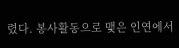렸다. 봉사활동으로 맺은 인연에서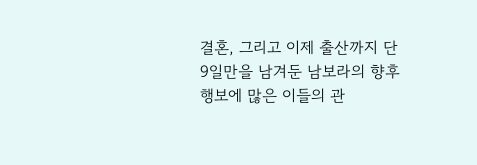결혼, 그리고 이제 출산까지 단 9일만을 남겨둔 남보라의 향후 행보에 많은 이들의 관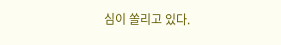심이 쏠리고 있다.